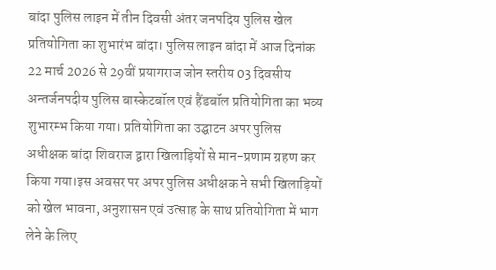बांदा पुलिस लाइन में तीन दिवसी अंतर जनपदिय पुलिस खेल प्रतियोगिता का शुभारंभ बांदा। पुलिस लाइन बांदा में आज दिनांक 22 मार्च 2026 से 29वीं प्रयागराज जोन स्तरीय 03 दिवसीय अन्तर्जनपदीय पुलिस बास्केटबॉल एवं हैंडबॉल प्रतियोगिता का भव्य शुभारम्भ किया गया। प्रतियोगिता का उद्घाटन अपर पुलिस अधीक्षक बांदा शिवराज द्वारा खिलाड़ियों से मान-प्रणाम ग्रहण कर किया गया।इस अवसर पर अपर पुलिस अधीक्षक ने सभी खिलाड़ियों को खेल भावना, अनुशासन एवं उत्साह के साथ प्रतियोगिता में भाग लेने के लिए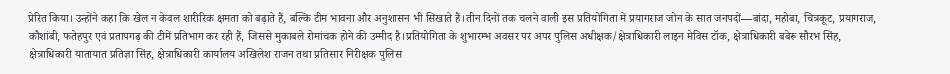प्रेरित किया। उन्होंने कहा कि खेल न केवल शारीरिक क्षमता को बढ़ाते हैं, बल्कि टीम भावना और अनुशासन भी सिखाते हैं।तीन दिनों तक चलने वाली इस प्रतियोगिता में प्रयागराज जोन के सात जनपदों—बांदा, महोबा, चित्रकूट, प्रयागराज, कौशांबी, फतेहपुर एवं प्रतापगढ़ की टीमें प्रतिभाग कर रही हैं, जिससे मुकाबले रोमांचक होने की उम्मीद है।प्रतियोगिता के शुभारम्भ अवसर पर अपर पुलिस अधीक्षक/क्षेत्राधिकारी लाइन मेविस टॉक, क्षेत्राधिकारी बबेरू सौरभ सिंह, क्षेत्राधिकारी यातायात प्रतिज्ञा सिंह, क्षेत्राधिकारी कार्यालय अखिलेश राजन तथा प्रतिसार निरीक्षक पुलिस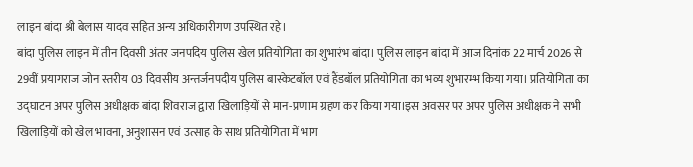लाइन बांदा श्री बेलास यादव सहित अन्य अधिकारीगण उपस्थित रहे।
बांदा पुलिस लाइन में तीन दिवसी अंतर जनपदिय पुलिस खेल प्रतियोगिता का शुभारंभ बांदा। पुलिस लाइन बांदा में आज दिनांक 22 मार्च 2026 से 29वीं प्रयागराज जोन स्तरीय 03 दिवसीय अन्तर्जनपदीय पुलिस बास्केटबॉल एवं हैंडबॉल प्रतियोगिता का भव्य शुभारम्भ किया गया। प्रतियोगिता का उद्घाटन अपर पुलिस अधीक्षक बांदा शिवराज द्वारा खिलाड़ियों से मान-प्रणाम ग्रहण कर किया गया।इस अवसर पर अपर पुलिस अधीक्षक ने सभी खिलाड़ियों को खेल भावना, अनुशासन एवं उत्साह के साथ प्रतियोगिता में भाग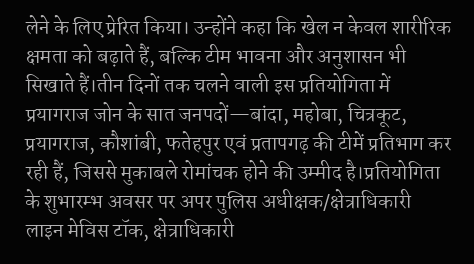लेने के लिए प्रेरित किया। उन्होंने कहा कि खेल न केवल शारीरिक क्षमता को बढ़ाते हैं, बल्कि टीम भावना और अनुशासन भी सिखाते हैं।तीन दिनों तक चलने वाली इस प्रतियोगिता में प्रयागराज जोन के सात जनपदों—बांदा, महोबा, चित्रकूट, प्रयागराज, कौशांबी, फतेहपुर एवं प्रतापगढ़ की टीमें प्रतिभाग कर रही हैं, जिससे मुकाबले रोमांचक होने की उम्मीद है।प्रतियोगिता के शुभारम्भ अवसर पर अपर पुलिस अधीक्षक/क्षेत्राधिकारी लाइन मेविस टॉक, क्षेत्राधिकारी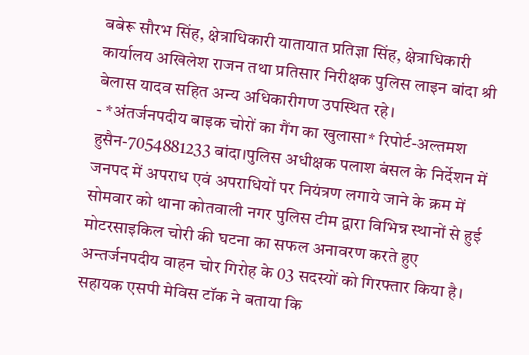बबेरू सौरभ सिंह, क्षेत्राधिकारी यातायात प्रतिज्ञा सिंह, क्षेत्राधिकारी कार्यालय अखिलेश राजन तथा प्रतिसार निरीक्षक पुलिस लाइन बांदा श्री बेलास यादव सहित अन्य अधिकारीगण उपस्थित रहे।
- *अंतर्जनपदीय बाइक चोरों का गैंग का खुलासा* रिपोर्ट-अल्तमश हुसैन-7054881233 बांदा।पुलिस अधीक्षक पलाश बंसल के निर्देशन में जनपद में अपराध एवं अपराधियों पर नियंत्रण लगाये जाने के क्रम में सोमवार को थाना कोतवाली नगर पुलिस टीम द्वारा विभिन्न स्थानों से हुई मोटरसाइकिल चोरी की घटना का सफल अनावरण करते हुए अन्तर्जनपदीय वाहन चोर गिरोह के 03 सदस्यों को गिरफ्तार किया है। सहायक एसपी मेविस टॉक ने बताया कि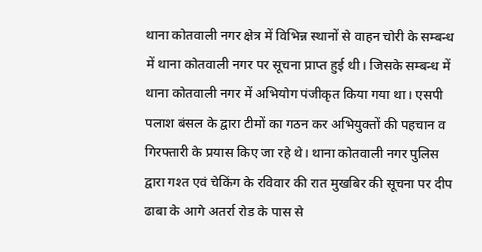थाना कोतवाली नगर क्षेत्र में विभिन्न स्थानों से वाहन चोरी के सम्बन्ध में थाना कोतवाली नगर पर सूचना प्राप्त हुई थी। जिसके सम्बन्ध में थाना कोतवाली नगर में अभियोग पंजीकृत किया गया था। एसपी पलाश बंसल के द्वारा टीमों का गठन कर अभियुक्तों की पहचान व गिरफ्तारी के प्रयास किए जा रहे थे। थाना कोतवाली नगर पुलिस द्वारा गश्त एवं चेकिंग के रविवार की रात मुखबिर की सूचना पर दीप ढाबा के आगे अतर्रा रोड के पास से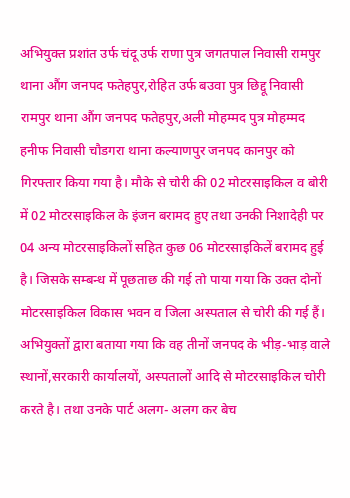अभियुक्त प्रशांत उर्फ चंदू उर्फ राणा पुत्र जगतपाल निवासी रामपुर थाना औंग जनपद फतेहपुर,रोहित उर्फ बउवा पुत्र छिद्दू निवासी रामपुर थाना औंग जनपद फतेहपुर,अली मोहम्मद पुत्र मोहम्मद हनीफ निवासी चौडगरा थाना कल्याणपुर जनपद कानपुर को गिरफ्तार किया गया है। मौके से चोरी की 02 मोटरसाइकिल व बोरी में 02 मोटरसाइकिल के इंजन बरामद हुए तथा उनकी निशादेही पर 04 अन्य मोटरसाइकिलों सहित कुछ 06 मोटरसाइकिलें बरामद हुई है। जिसके सम्बन्ध में पूछताछ की गई तो पाया गया कि उक्त दोनों मोटरसाइकिल विकास भवन व जिला अस्पताल से चोरी की गई हैं। अभियुक्तों द्वारा बताया गया कि वह तीनों जनपद के भीड़-भाड़ वाले स्थानों,सरकारी कार्यालयों, अस्पतालों आदि से मोटरसाइकिल चोरी करते है। तथा उनके पार्ट अलग- अलग कर बेच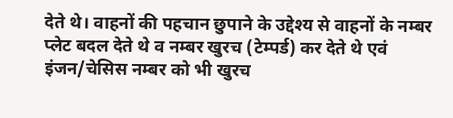देते थे। वाहनों की पहचान छुपाने के उद्देश्य से वाहनों के नम्बर प्लेट बदल देते थे व नम्बर खुरच (टेम्पर्ड) कर देते थे एवं इंजन/चेसिस नम्बर को भी खुरच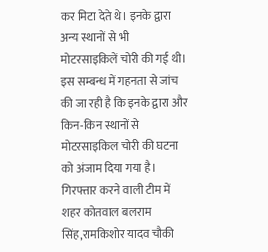कर मिटा देते थे। इनके द्वारा अन्य स्थानों से भी मोटरसाइकिलें चोरी की गई थी। इस सम्बन्ध में गहनता से जांच की जा रही है कि इनके द्वारा और किन-किन स्थानों से मोटरसाइकिल चोरी की घटना को अंजाम दिया गया है। गिरफ्तार करने वाली टीम में शहर कोतवाल बलराम सिंह,रामकिशोर यादव चौकी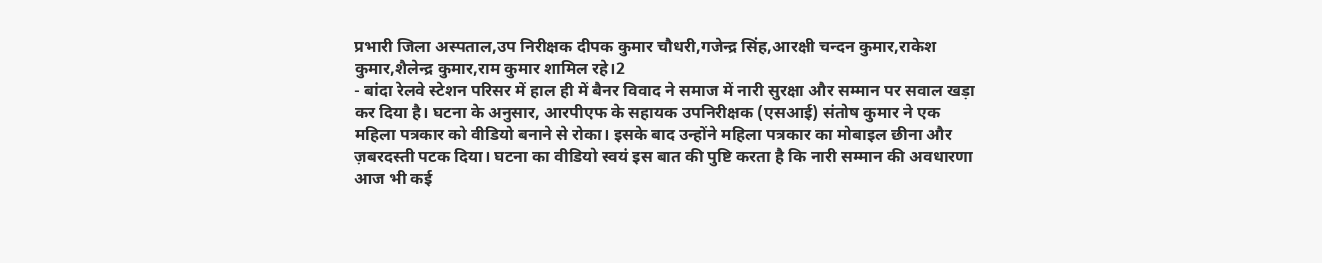प्रभारी जिला अस्पताल,उप निरीक्षक दीपक कुमार चौधरी,गजेन्द्र सिंह,आरक्षी चन्दन कुमार,राकेश कुमार,शैलेन्द्र कुमार,राम कुमार शामिल रहे।2
- बांदा रेलवे स्टेशन परिसर में हाल ही में बैनर विवाद ने समाज में नारी सुरक्षा और सम्मान पर सवाल खड़ा कर दिया है। घटना के अनुसार, आरपीएफ के सहायक उपनिरीक्षक (एसआई) संतोष कुमार ने एक महिला पत्रकार को वीडियो बनाने से रोका। इसके बाद उन्होंने महिला पत्रकार का मोबाइल छीना और ज़बरदस्ती पटक दिया। घटना का वीडियो स्वयं इस बात की पुष्टि करता है कि नारी सम्मान की अवधारणा आज भी कई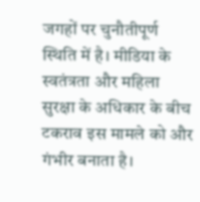जगहों पर चुनौतीपूर्ण स्थिति में है। मीडिया के स्वतंत्रता और महिला सुरक्षा के अधिकार के बीच टकराव इस मामले को और गंभीर बनाता है।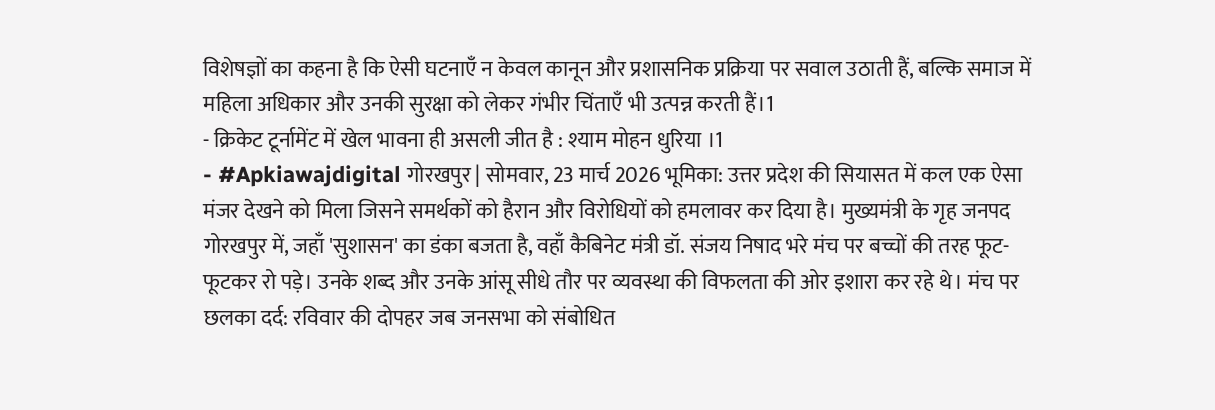विशेषज्ञों का कहना है कि ऐसी घटनाएँ न केवल कानून और प्रशासनिक प्रक्रिया पर सवाल उठाती हैं, बल्कि समाज में महिला अधिकार और उनकी सुरक्षा को लेकर गंभीर चिंताएँ भी उत्पन्न करती हैं।1
- क्रिकेट टूर्नामेंट में खेल भावना ही असली जीत है : श्याम मोहन धुरिया ।1
- #Apkiawajdigital गोरखपुर | सोमवार, 23 मार्च 2026 भूमिका: उत्तर प्रदेश की सियासत में कल एक ऐसा मंजर देखने को मिला जिसने समर्थकों को हैरान और विरोधियों को हमलावर कर दिया है। मुख्यमंत्री के गृह जनपद गोरखपुर में, जहाँ 'सुशासन' का डंका बजता है, वहाँ कैबिनेट मंत्री डॉ. संजय निषाद भरे मंच पर बच्चों की तरह फूट-फूटकर रो पड़े। उनके शब्द और उनके आंसू सीधे तौर पर व्यवस्था की विफलता की ओर इशारा कर रहे थे। मंच पर छलका दर्द: रविवार की दोपहर जब जनसभा को संबोधित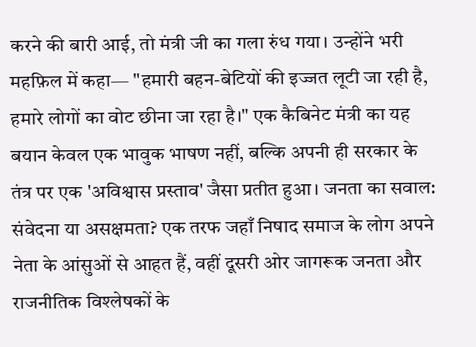करने की बारी आई, तो मंत्री जी का गला रुंध गया। उन्होंने भरी महफ़िल में कहा— "हमारी बहन-बेटियों की इज्जत लूटी जा रही है, हमारे लोगों का वोट छीना जा रहा है।" एक कैबिनेट मंत्री का यह बयान केवल एक भावुक भाषण नहीं, बल्कि अपनी ही सरकार के तंत्र पर एक 'अविश्वास प्रस्ताव' जैसा प्रतीत हुआ। जनता का सवाल: संवेदना या असक्षमता? एक तरफ जहाँ निषाद समाज के लोग अपने नेता के आंसुओं से आहत हैं, वहीं दूसरी ओर जागरूक जनता और राजनीतिक विश्लेषकों के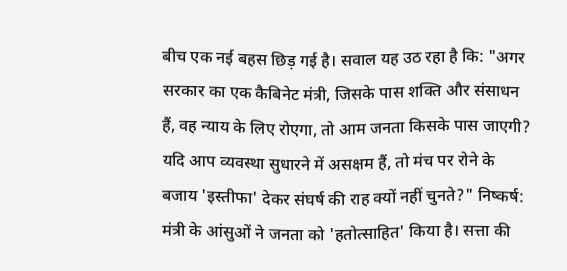बीच एक नई बहस छिड़ गई है। सवाल यह उठ रहा है कि: "अगर सरकार का एक कैबिनेट मंत्री, जिसके पास शक्ति और संसाधन हैं, वह न्याय के लिए रोएगा, तो आम जनता किसके पास जाएगी? यदि आप व्यवस्था सुधारने में असक्षम हैं, तो मंच पर रोने के बजाय 'इस्तीफा' देकर संघर्ष की राह क्यों नहीं चुनते?" निष्कर्ष: मंत्री के आंसुओं ने जनता को 'हतोत्साहित' किया है। सत्ता की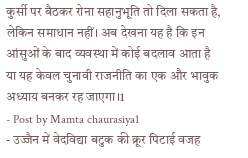कुर्सी पर बैठकर रोना सहानुभूति तो दिला सकता है, लेकिन समाधान नहीं। अब देखना यह है कि इन आंसुओं के बाद व्यवस्था में कोई बदलाव आता है या यह केवल चुनावी राजनीति का एक और भावुक अध्याय बनकर रह जाएगा।1
- Post by Mamta chaurasiya1
- उज्जैन में वेदविद्या बटुक की क्रूर पिटाई वजह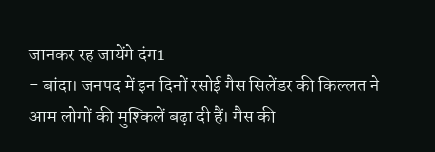जानकर रह जायेंगे दंग1
- बांदा। जनपद में इन दिनों रसोई गैस सिलेंडर की किल्लत ने आम लोगों की मुश्किलें बढ़ा दी हैं। गैस की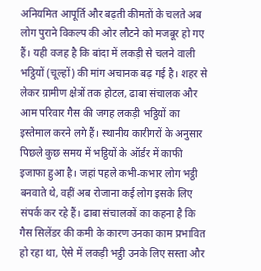अनियमित आपूर्ति और बढ़ती कीमतों के चलते अब लोग पुराने विकल्प की ओर लौटने को मजबूर हो गए हैं। यही वजह है कि बांदा में लकड़ी से चलने वाली भट्ठियों (चूल्हों) की मांग अचानक बढ़ गई है। शहर से लेकर ग्रामीण क्षेत्रों तक होटल, ढाबा संचालक और आम परिवार गैस की जगह लकड़ी भट्ठियों का इस्तेमाल करने लगे हैं। स्थानीय कारीगरों के अनुसार पिछले कुछ समय में भट्ठियों के ऑर्डर में काफी इजाफा हुआ है। जहां पहले कभी-कभार लोग भट्ठी बनवाते थे, वहीं अब रोजाना कई लोग इसके लिए संपर्क कर रहे हैं। ढाबा संचालकों का कहना है कि गैस सिलेंडर की कमी के कारण उनका काम प्रभावित हो रहा था, ऐसे में लकड़ी भट्ठी उनके लिए सस्ता और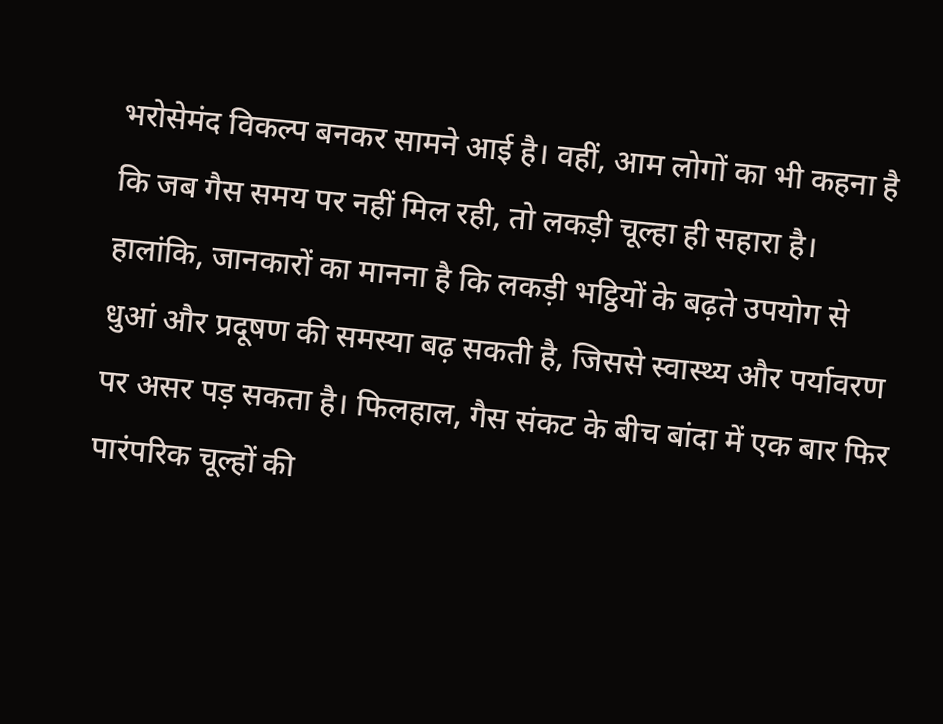भरोसेमंद विकल्प बनकर सामने आई है। वहीं, आम लोगों का भी कहना है कि जब गैस समय पर नहीं मिल रही, तो लकड़ी चूल्हा ही सहारा है। हालांकि, जानकारों का मानना है कि लकड़ी भट्ठियों के बढ़ते उपयोग से धुआं और प्रदूषण की समस्या बढ़ सकती है, जिससे स्वास्थ्य और पर्यावरण पर असर पड़ सकता है। फिलहाल, गैस संकट के बीच बांदा में एक बार फिर पारंपरिक चूल्हों की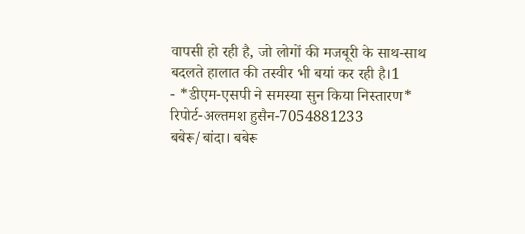वापसी हो रही है, जो लोगों की मजबूरी के साथ-साथ बदलते हालात की तस्वीर भी बयां कर रही है।1
- *डीएम-एसपी ने समस्या सुन किया निस्तारण* रिपोर्ट-अल्तमश हुसैन-7054881233 बबेरू/बांदा। बबेरू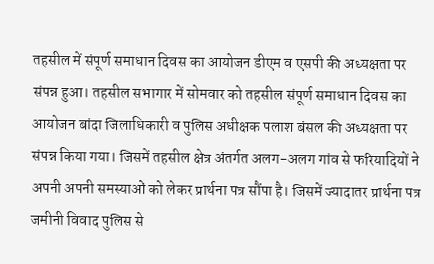तहसील में संपूर्ण समाधान दिवस का आयोजन डीएम व एसपी की अध्यक्षता पर संपन्न हुआ। तहसील सभागार में सोमवार को तहसील संपूर्ण समाधान दिवस का आयोजन बांदा जिलाधिकारी व पुलिस अधीक्षक पलाश बंसल की अध्यक्षता पर संपन्न किया गया। जिसमें तहसील क्षेत्र अंतर्गत अलग-अलग गांव से फरियादियों ने अपनी अपनी समस्याओं को लेकर प्रार्थना पत्र सौंपा है। जिसमें ज्यादातर प्रार्थना पत्र जमीनी विवाद पुलिस से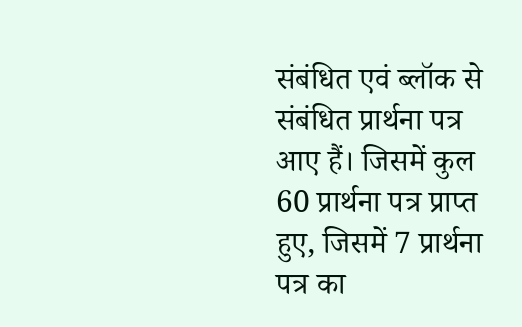संबंधित एवं ब्लॉक से संबंधित प्रार्थना पत्र आए हैं। जिसमें कुल 60 प्रार्थना पत्र प्राप्त हुए, जिसमें 7 प्रार्थना पत्र का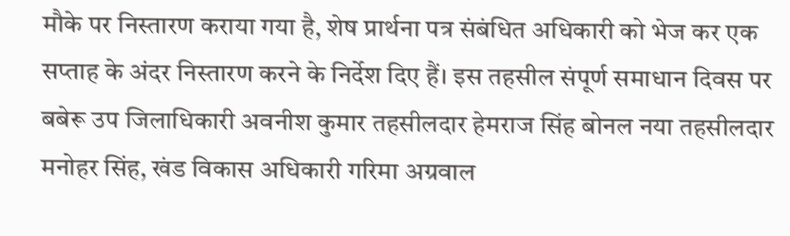मौके पर निस्तारण कराया गया है, शेष प्रार्थना पत्र संबंधित अधिकारी को भेज कर एक सप्ताह के अंदर निस्तारण करने के निर्देश दिए हैं। इस तहसील संपूर्ण समाधान दिवस पर बबेरू उप जिलाधिकारी अवनीश कुमार तहसीलदार हेमराज सिंह बोनल नया तहसीलदार मनोहर सिंह, खंड विकास अधिकारी गरिमा अग्रवाल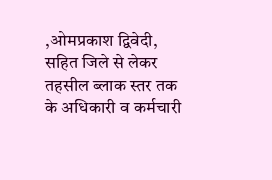,ओमप्रकाश द्विवेदी, सहित जिले से लेकर तहसील ब्लाक स्तर तक के अधिकारी व कर्मचारी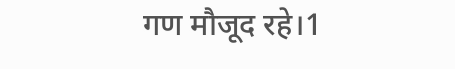गण मौजूद रहे।1